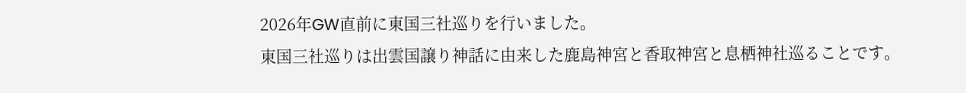2026年GW直前に東国三社巡りを行いました。
東国三社巡りは出雲国譲り神話に由来した鹿島神宮と香取神宮と息栖神社巡ることです。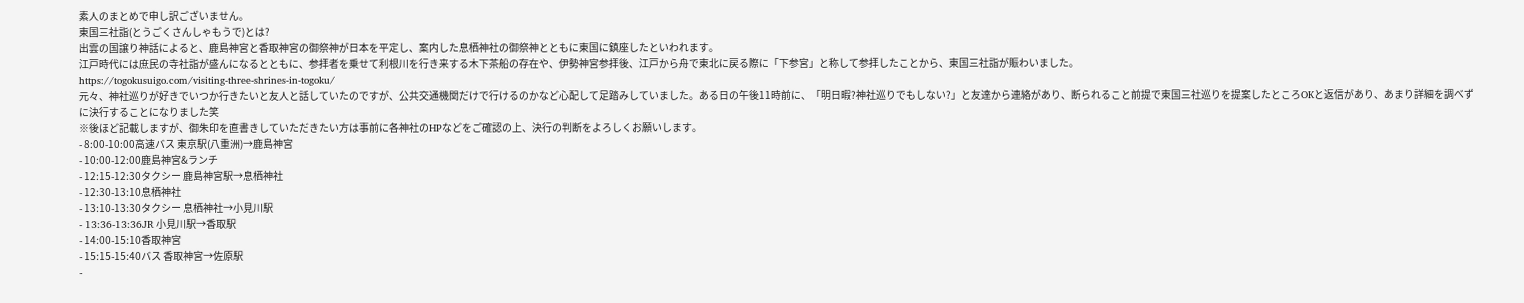素人のまとめで申し訳ございません。
東国三社詣(とうごくさんしゃもうで)とは?
出雲の国譲り神話によると、鹿島神宮と香取神宮の御祭神が日本を平定し、案内した息栖神社の御祭神とともに東国に鎮座したといわれます。
江戸時代には庶民の寺社詣が盛んになるとともに、参拝者を乗せて利根川を行き来する木下茶船の存在や、伊勢神宮参拝後、江戸から舟で東北に戻る際に「下参宮」と称して参拝したことから、東国三社詣が賑わいました。
https://togokusuigo.com/visiting-three-shrines-in-togoku/
元々、神社巡りが好きでいつか行きたいと友人と話していたのですが、公共交通機関だけで行けるのかなど心配して足踏みしていました。ある日の午後11時前に、「明日暇?神社巡りでもしない?」と友達から連絡があり、断られること前提で東国三社巡りを提案したところOKと返信があり、あまり詳細を調べずに決行することになりました笑
※後ほど記載しますが、御朱印を直書きしていただきたい方は事前に各神社のHPなどをご確認の上、決行の判断をよろしくお願いします。
- 8:00-10:00高速バス 東京駅(八重洲)→鹿島神宮
- 10:00-12:00鹿島神宮&ランチ
- 12:15-12:30タクシー 鹿島神宮駅→息栖神社
- 12:30-13:10息栖神社
- 13:10-13:30タクシー 息栖神社→小見川駅
- 13:36-13:36JR 小見川駅→香取駅
- 14:00-15:10香取神宮
- 15:15-15:40バス 香取神宮→佐原駅
-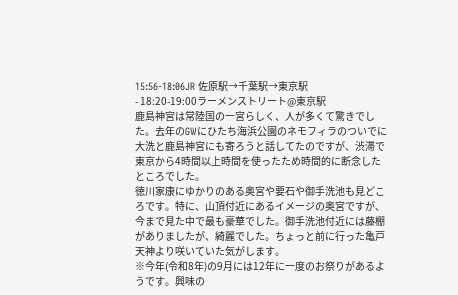15:56-18:06JR 佐原駅→千葉駅→東京駅
- 18:20-19:00ラーメンストリート@東京駅
鹿島神宮は常陸国の一宮らしく、人が多くて驚きでした。去年のGWにひたち海浜公園のネモフィラのついでに大洗と鹿島神宮にも寄ろうと話してたのですが、渋滞で東京から4時間以上時間を使ったため時間的に断念したところでした。
徳川家康にゆかりのある奥宮や要石や御手洗池も見どころです。特に、山頂付近にあるイメージの奥宮ですが、今まで見た中で最も豪華でした。御手洗池付近には藤棚がありましたが、綺麗でした。ちょっと前に行った亀戸天神より咲いていた気がします。
※今年(令和8年)の9月には12年に一度のお祭りがあるようです。興味の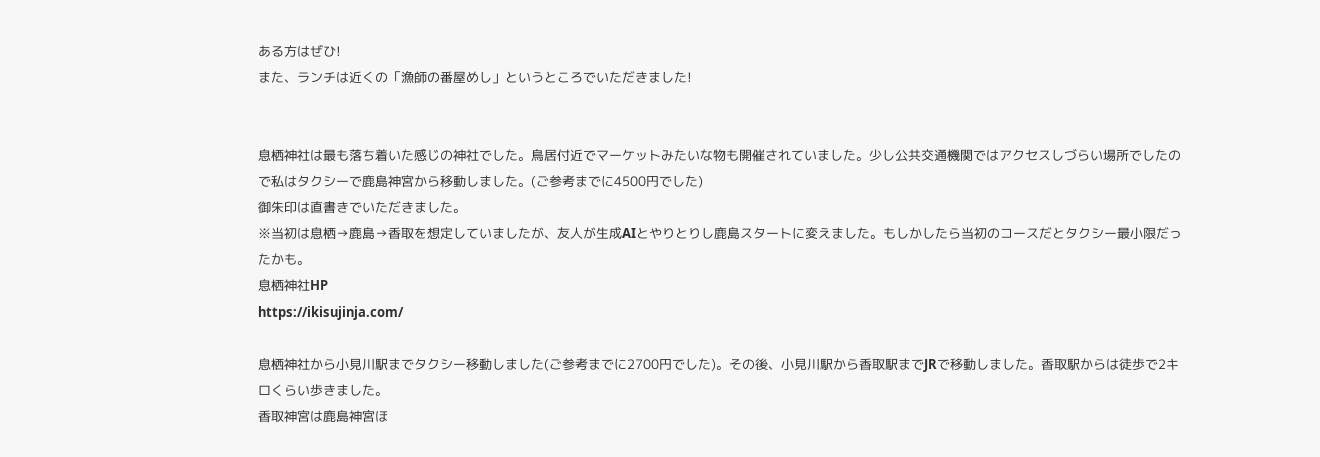ある方はぜひ!
また、ランチは近くの「漁師の番屋めし」というところでいただきました!


息栖神社は最も落ち着いた感じの神社でした。鳥居付近でマーケットみたいな物も開催されていました。少し公共交通機関ではアクセスしづらい場所でしたので私はタクシーで鹿島神宮から移動しました。(ご参考までに4500円でした)
御朱印は直書きでいただきました。
※当初は息栖→鹿島→香取を想定していましたが、友人が生成AIとやりとりし鹿島スタートに変えました。もしかしたら当初のコースだとタクシー最小限だったかも。
息栖神社HP
https://ikisujinja.com/

息栖神社から小見川駅までタクシー移動しました(ご参考までに2700円でした)。その後、小見川駅から香取駅までJRで移動しました。香取駅からは徒歩で2キロくらい歩きました。
香取神宮は鹿島神宮ほ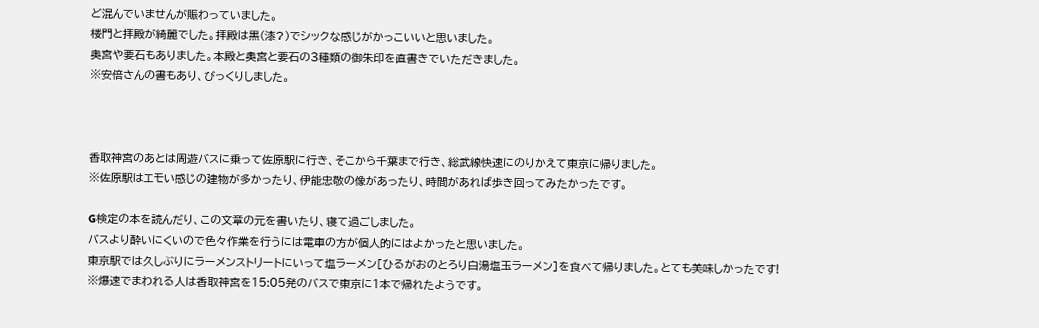ど混んでいませんが賑わっていました。
楼門と拝殿が綺麗でした。拝殿は黒(漆?)でシックな感じがかっこいいと思いました。
奥宮や要石もありました。本殿と奧宮と要石の3種類の御朱印を直書きでいただきました。
※安倍さんの書もあり、びっくりしました。



香取神宮のあとは周遊バスに乗って佐原駅に行き、そこから千葉まで行き、総武線快速にのりかえて東京に帰りました。
※佐原駅はエモい感じの建物が多かったり、伊能忠敬の像があったり、時間があれば歩き回ってみたかったです。

G検定の本を読んだり、この文章の元を書いたり、寝て過ごしました。
バスより酔いにくいので色々作業を行うには電車の方が個人的にはよかったと思いました。
東京駅では久しぶりにラーメンストリートにいって塩ラーメン[ひるがおのとろり白湯塩玉ラーメン]を食べて帰りました。とても美味しかったです!
※爆速でまわれる人は香取神宮を15:05発のバスで東京に1本で帰れたようです。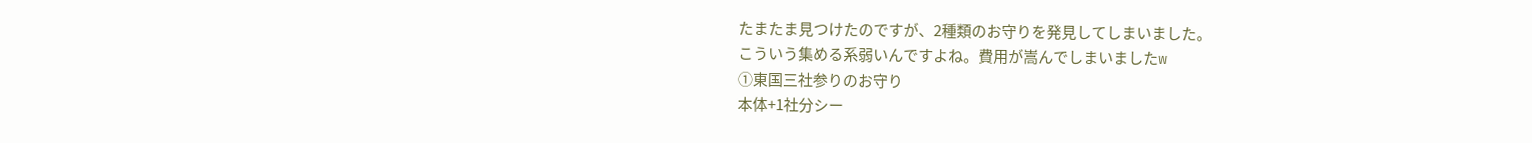たまたま見つけたのですが、2種類のお守りを発見してしまいました。
こういう集める系弱いんですよね。費用が嵩んでしまいましたw
①東国三社参りのお守り
本体+1社分シー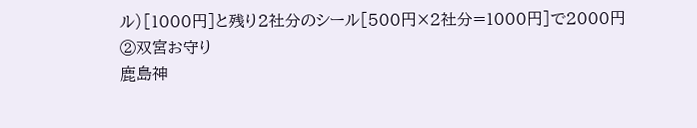ル)[1000円]と残り2社分のシール[500円×2社分=1000円]で2000円
②双宮お守り
鹿島神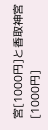宮[1000円]と香取神宮[1000円]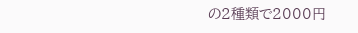の2種類で2000円